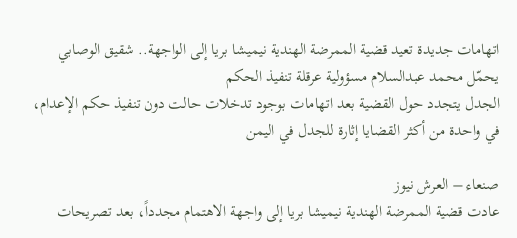اتهامات جديدة تعيد قضية الممرضة الهندية نيميشا بريا إلى الواجهة.. شقيق الوصابي يحمّل محمد عبدالسلام مسؤولية عرقلة تنفيذ الحكم
الجدل يتجدد حول القضية بعد اتهامات بوجود تدخلات حالت دون تنفيذ حكم الإعدام، في واحدة من أكثر القضايا إثارة للجدل في اليمن

صنعاء – العرش نيوز
عادت قضية الممرضة الهندية نيميشا بريا إلى واجهة الاهتمام مجدداً، بعد تصريحات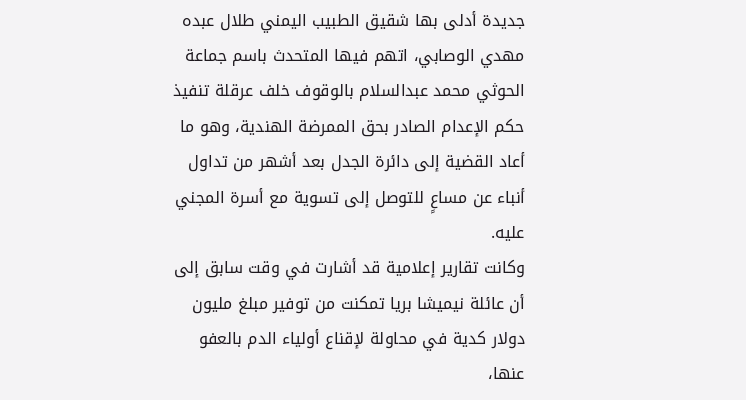جديدة أدلى بها شقيق الطبيب اليمني طلال عبده مهدي الوصابي، اتهم فيها المتحدث باسم جماعة الحوثي محمد عبدالسلام بالوقوف خلف عرقلة تنفيذ حكم الإعدام الصادر بحق الممرضة الهندية، وهو ما أعاد القضية إلى دائرة الجدل بعد أشهر من تداول أنباء عن مساعٍ للتوصل إلى تسوية مع أسرة المجني عليه.
وكانت تقارير إعلامية قد أشارت في وقت سابق إلى أن عائلة نيميشا بريا تمكنت من توفير مبلغ مليون دولار كدية في محاولة لإقناع أولياء الدم بالعفو عنها،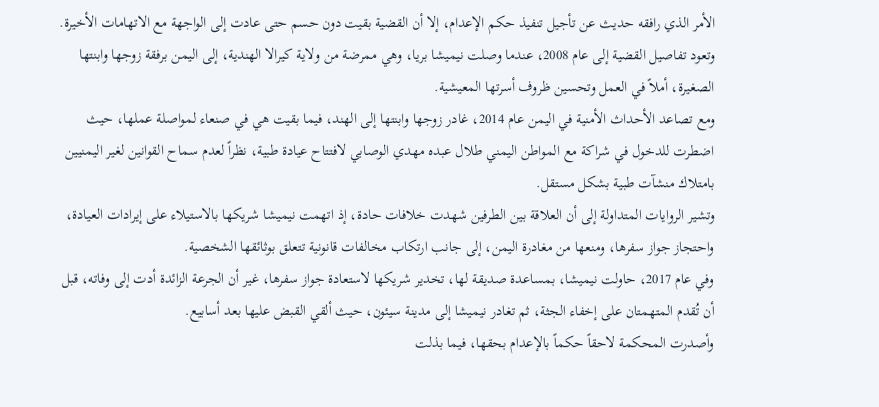الأمر الذي رافقه حديث عن تأجيل تنفيذ حكم الإعدام، إلا أن القضية بقيت دون حسم حتى عادت إلى الواجهة مع الاتهامات الأخيرة.
وتعود تفاصيل القضية إلى عام 2008، عندما وصلت نيميشا بريا، وهي ممرضة من ولاية كيرالا الهندية، إلى اليمن برفقة زوجها وابنتها الصغيرة، أملاً في العمل وتحسين ظروف أسرتها المعيشية.
ومع تصاعد الأحداث الأمنية في اليمن عام 2014، غادر زوجها وابنتها إلى الهند، فيما بقيت هي في صنعاء لمواصلة عملها، حيث اضطرت للدخول في شراكة مع المواطن اليمني طلال عبده مهدي الوصابي لافتتاح عيادة طبية، نظراً لعدم سماح القوانين لغير اليمنيين بامتلاك منشآت طبية بشكل مستقل.
وتشير الروايات المتداولة إلى أن العلاقة بين الطرفين شهدت خلافات حادة، إذ اتهمت نيميشا شريكها بالاستيلاء على إيرادات العيادة، واحتجاز جواز سفرها، ومنعها من مغادرة اليمن، إلى جانب ارتكاب مخالفات قانونية تتعلق بوثائقها الشخصية.
وفي عام 2017، حاولت نيميشا، بمساعدة صديقة لها، تخدير شريكها لاستعادة جواز سفرها، غير أن الجرعة الزائدة أدت إلى وفاته، قبل أن تُقدم المتهمتان على إخفاء الجثة، ثم تغادر نيميشا إلى مدينة سيئون، حيث ألقي القبض عليها بعد أسابيع.
وأصدرت المحكمة لاحقاً حكماً بالإعدام بحقها، فيما بذلت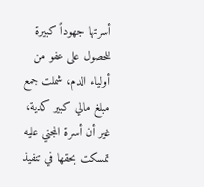أسرتها جهوداً كبيرة للحصول على عفو من أولياء الدم، شملت جمع مبلغ مالي كبير كدية، غير أن أسرة المجني عليه تمسكت بحقها في تنفيذ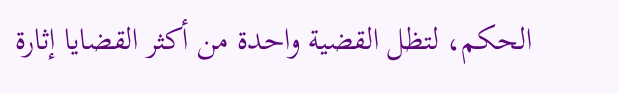الحكم، لتظل القضية واحدة من أكثر القضايا إثارة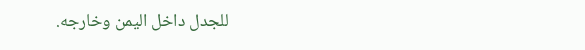للجدل داخل اليمن وخارجه.